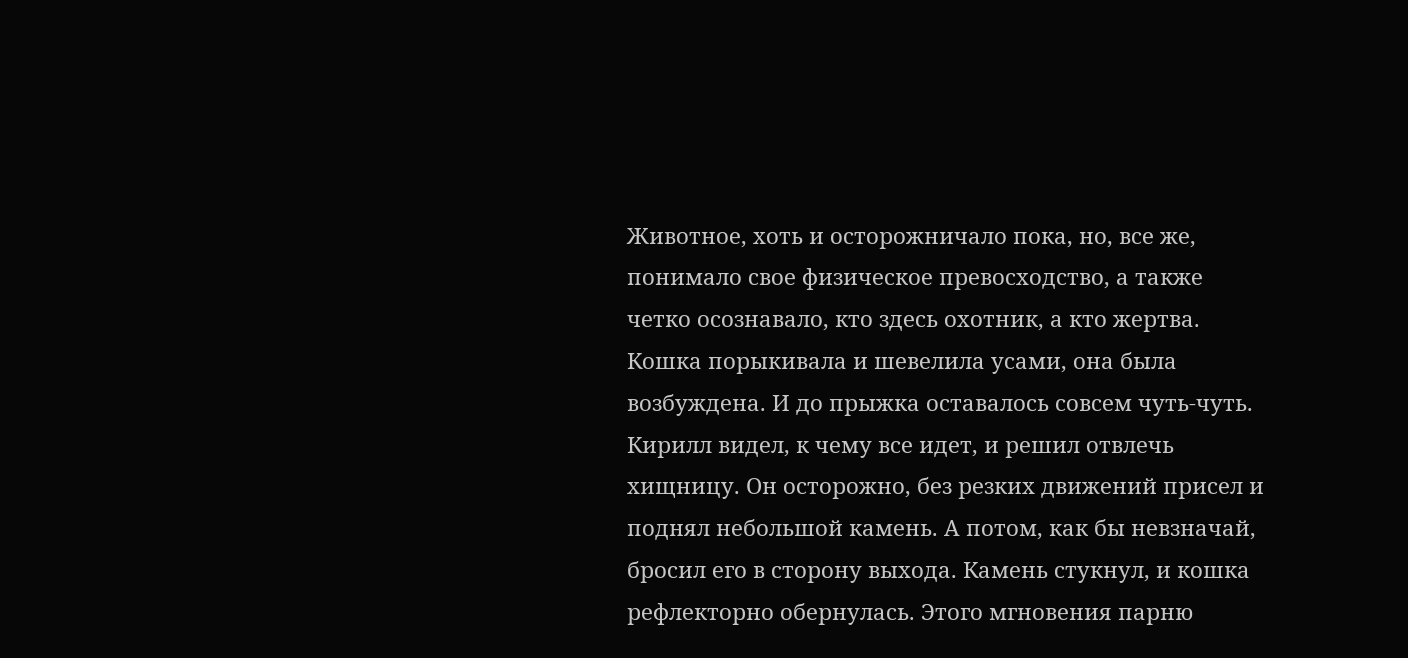Животное, хоть и осторожничало пока, но, все же, понимало свое физическое превосходство, а также четко осознавало, кто здесь охотник, а кто жертва. Кошка порыкивала и шевелила усами, она была возбуждена. И до прыжка оставалось совсем чуть-чуть.
Кирилл видел, к чему все идет, и решил отвлечь хищницу. Он осторожно, без резких движений присел и поднял небольшой камень. А потом, как бы невзначай, бросил его в сторону выхода. Камень стукнул, и кошка рефлекторно обернулась. Этого мгновения парню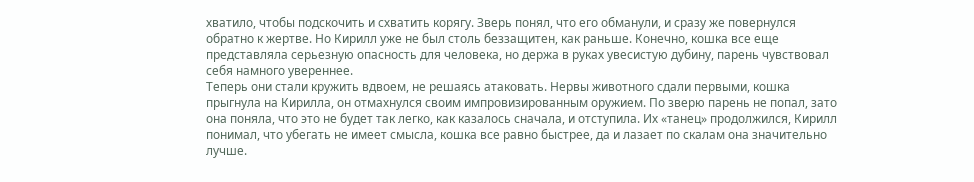хватило, чтобы подскочить и схватить корягу. Зверь понял, что его обманули, и сразу же повернулся обратно к жертве. Но Кирилл уже не был столь беззащитен, как раньше. Конечно, кошка все еще представляла серьезную опасность для человека, но держа в руках увесистую дубину, парень чувствовал себя намного увереннее.
Теперь они стали кружить вдвоем, не решаясь атаковать. Нервы животного сдали первыми, кошка прыгнула на Кирилла, он отмахнулся своим импровизированным оружием. По зверю парень не попал, зато она поняла, что это не будет так легко, как казалось сначала, и отступила. Их «танец» продолжился, Кирилл понимал, что убегать не имеет смысла, кошка все равно быстрее, да и лазает по скалам она значительно лучше.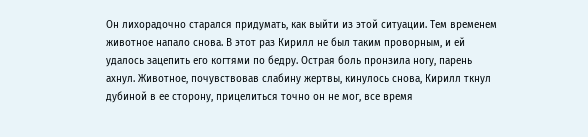Он лихорадочно старался придумать, как выйти из этой ситуации. Тем временем животное напало снова. В этот раз Кирилл не был таким проворным, и ей удалось зацепить его когтями по бедру. Острая боль пронзила ногу, парень ахнул. Животное, почувствовав слабину жертвы, кинулось снова, Кирилл ткнул дубиной в ее сторону, прицелиться точно он не мог, все время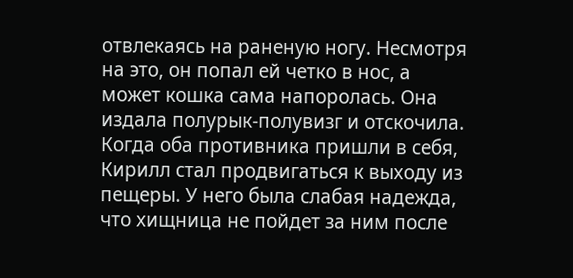отвлекаясь на раненую ногу. Несмотря на это, он попал ей четко в нос, а может кошка сама напоролась. Она издала полурык-полувизг и отскочила.
Когда оба противника пришли в себя, Кирилл стал продвигаться к выходу из пещеры. У него была слабая надежда, что хищница не пойдет за ним после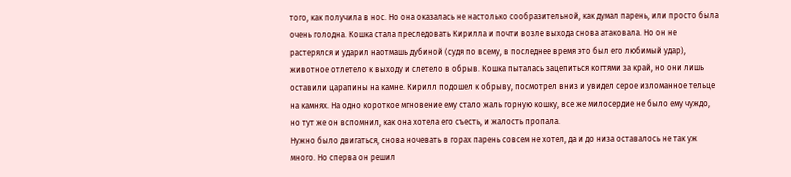того, как получила в нос. Но она оказалась не настолько сообразительной, как думал парень, или просто была очень голодна. Кошка стала преследовать Кирилла и почти возле выхода снова атаковала. Но он не растерялся и ударил наотмашь дубиной (судя по всему, в последнее время это был его любимый удар), животное отлетело к выходу и слетело в обрыв. Кошка пыталась зацепиться когтями за край, но они лишь оставили царапины на камне. Кирилл подошел к обрыву, посмотрел вниз и увидел серое изломанное тельце на камнях. На одно короткое мгновение ему стало жаль горную кошку, все же милосердие не было ему чуждо, но тут же он вспомнил, как она хотела его съесть, и жалость пропала.
Нужно было двигаться, снова ночевать в горах парень совсем не хотел, да и до низа оставалось не так уж много. Но сперва он решил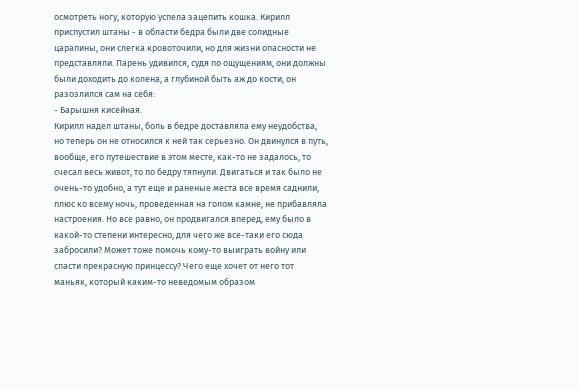осмотреть ногу, которую успела зацепить кошка. Кирилл приспустил штаны - в области бедра были две солидные царапины, они слегка кровоточили, но для жизни опасности не представляли. Парень удивился, судя по ощущениям, они должны были доходить до колена, а глубиной быть аж до кости, он разозлился сам на себя:
- Барышня кисейная.
Кирилл надел штаны, боль в бедре доставляла ему неудобства, но теперь он не относился к ней так серьезно. Он двинулся в путь, вообще, его путешествие в этом месте, как-то не задалось, то счесал весь живот, то по бедру тяпнули. Двигаться и так было не очень-то удобно, а тут еще и раненые места все время саднили, плюс ко всему ночь, проведенная на голом камне, не прибавляла настроения. Но все равно, он продвигался вперед, ему было в какой-то степени интересно, для чего же все-таки его сюда забросили? Может тоже помочь кому-то выиграть войну или спасти прекрасную принцессу? Чего еще хочет от него тот маньяк, который каким-то неведомым образом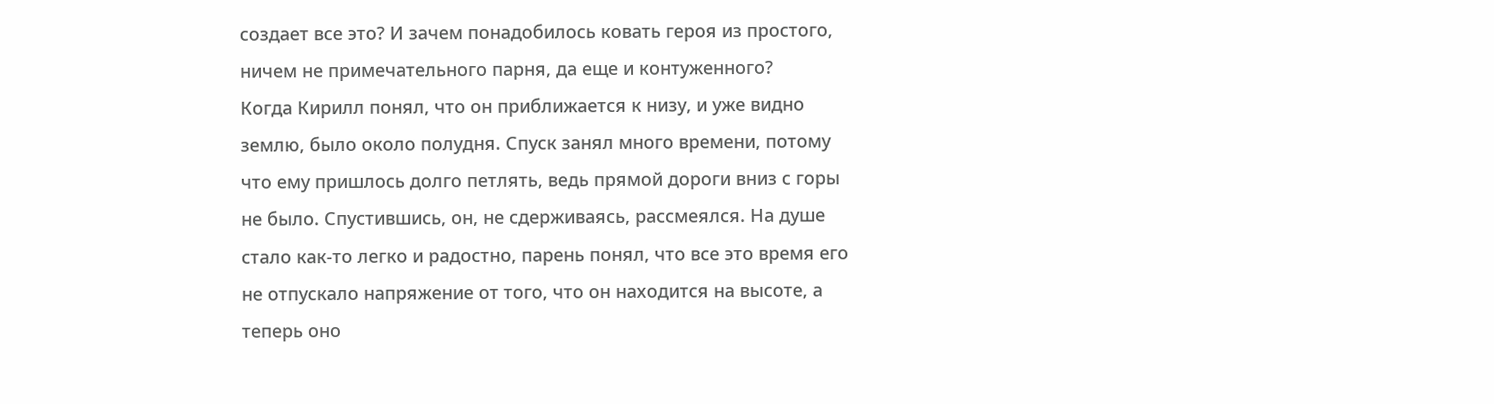создает все это? И зачем понадобилось ковать героя из простого, ничем не примечательного парня, да еще и контуженного?
Когда Кирилл понял, что он приближается к низу, и уже видно землю, было около полудня. Спуск занял много времени, потому что ему пришлось долго петлять, ведь прямой дороги вниз с горы не было. Спустившись, он, не сдерживаясь, рассмеялся. На душе стало как-то легко и радостно, парень понял, что все это время его не отпускало напряжение от того, что он находится на высоте, а теперь оно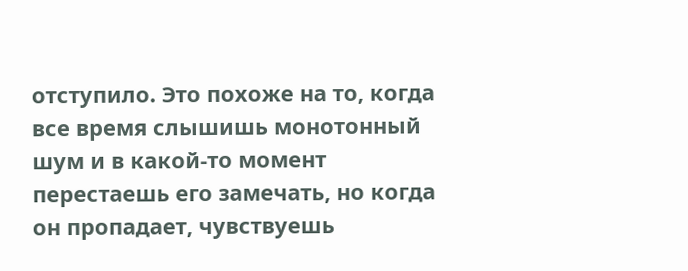отступило. Это похоже на то, когда все время слышишь монотонный шум и в какой-то момент перестаешь его замечать, но когда он пропадает, чувствуешь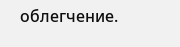облегчение.